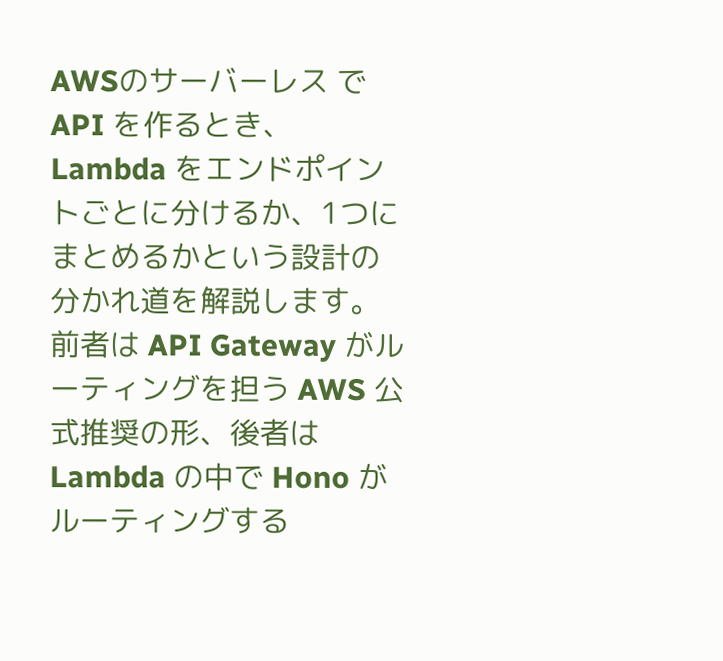AWSのサーバーレス で API を作るとき、Lambda をエンドポイントごとに分けるか、1つにまとめるかという設計の分かれ道を解説します。
前者は API Gateway がルーティングを担う AWS 公式推奨の形、後者は Lambda の中で Hono がルーティングする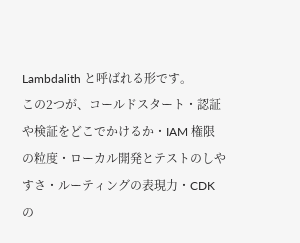Lambdalith と呼ばれる形です。
この2つが、コールドスタート・認証や検証をどこでかけるか・IAM 権限の粒度・ローカル開発とテストのしやすさ・ルーティングの表現力・CDK の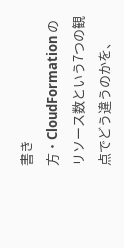書き方・CloudFormation のリソース数という7つの観点でどう違うのかを、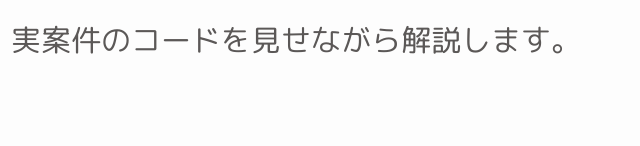実案件のコードを見せながら解説します。